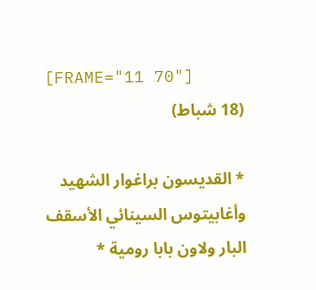[FRAME="11 70"]
(18 شباط)

* القديسون براغوار الشهيد وأغابيتوس السينائي الأسقف البار ولاون بابا رومية *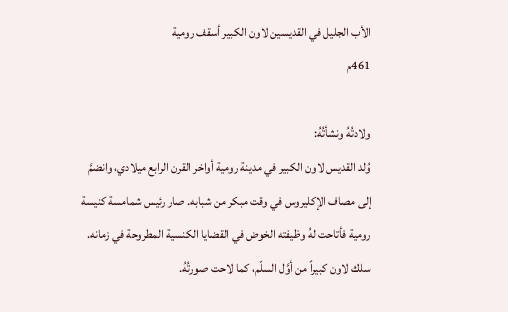الأب الجليل في القديسين لاون الكبير أسقف رومية
461م

ولادتُهُ ونشأتُهُ:
وُلد القديس لاون الكبير في مدينة رومية أواخر القرن الرابع ميلادي، وانضمَّ إلى مصاف الإكليروس في وقت مبكر من شبابه. صار رئيس شمامسة كنيسة رومية فأتاحت لهُ وظيفته الخوض في القضايا الكنسية المطروحة في زمانه. سلك لاون كبيراً من أوَّل السلّم، كما لاحت صورتُهُ.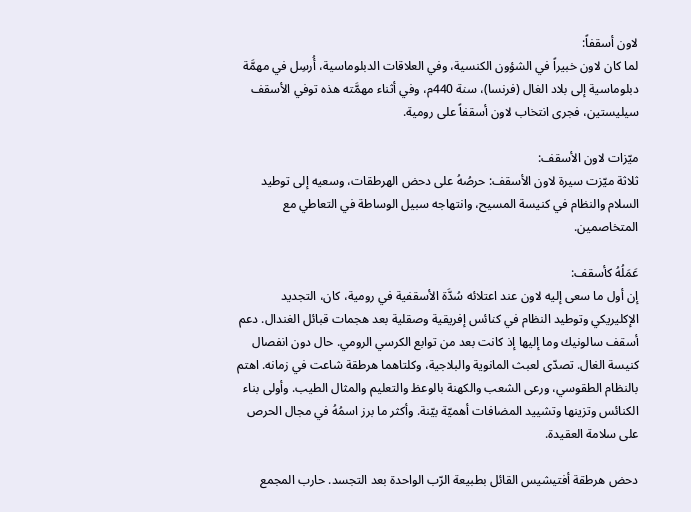لاون أسقفاً:
لما كان لاون خبيراً في الشؤون الكنسية، وفي العلاقات الدبلوماسية، أُرسِل في مهمَّة دبلوماسية إلى بلاد الغال (فرنسا)، سنة 440م، وفي أثناء مهمَّته هذه توفي الأسقف سيليستين، فجرى انتخاب لاون أسقفاً على رومية.

ميّزات لاون الأسقف:
ثلاثة ميّزت سيرة لاون الأسقف: حرصُهُ على دحض الهرطقات، وسعيه إلى توطيد السلام والنظام في كنيسة المسيح، وانتهاجه سبيل الوساطة في التعاطي مع المتخاصمين.

عَمَلُهُ كأسقف:
إن أول ما سعى إليه لاون عند اعتلائه سُدَّة الأسقفية في رومية، كان، التجديد الإكليريكي وتوطيد النظام في كنائس إفريقية وصقلية بعد هجمات قبائل الغندال. دعم أسقف سالونيك وما إليها إذ كانت بعد من توابع الكرسي الرومي. حال دون انفصال كنيسة الغال. تصدّى لعبث المانوية والبلاجية، وكلتاهما هرطقة شاعت في زمانه. اهتم بالنظام الطقوسي، ورعى الشعب والكهنة بالوعظ والتعليم والمثال الطيب. وأولى بناء الكنائس وتزينها وتشييد المضافات أهميّة بيّنة. وأكثر ما برز اسمُهُ في مجال الحرص على سلامة العقيدة.

دحض هرطقة أفتيشيس القائل بطبيعة الرّب الواحدة بعد التجسد. حارب المجمع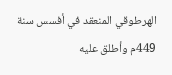الهرطوقي المنعقد في أفسس سنة 449م وأطلق عليه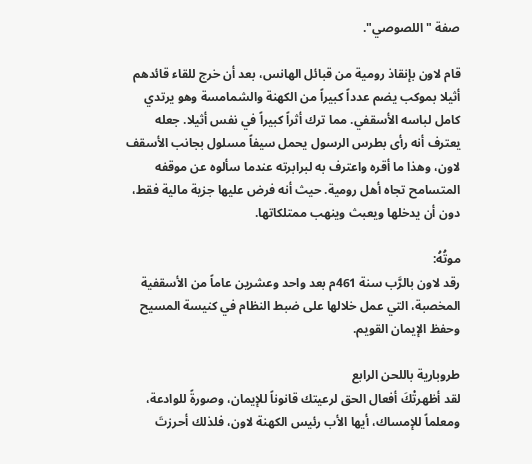صفة "اللصوصي".

قام لاون بإنقاذ رومية من قبائل الهانس، بعد أن خرج للقاء قائدهم أثيلا بموكب يضم عدداً كبيراً من الكهنة والشمامسة وهو يرتدي كامل لباسه الأسقفي. مما ترك أثراً كبيراً في نفس أثيلا. جعله يعترف أنه رأى بطرس الرسول يحمل سيفاً مسلول بجانب الأسقف لاون، وهذا ما أقره واعترف به لبرابرته عندما سألوه عن موقفه المتسامح تجاه أهل رومية. حيث أنه فرض عليها جزية مالية فقط، دون أن يدخلها ويعبث وينهب ممتلكاتها.

موتُهُ:
رقد لاون بالرَّب سنة 461م بعد واحد وعشرين عاماً من الأسقفية المخصبة، التي عمل خلالها على ضبط النظام في كنيسة المسيح وحفظ الإيمان القويم.

طروبارية باللحن الرابع
لقد أظهرتْكَ أفعال الحق لرعيتك قانوناً للإيمان، وصورةً للوادعة، ومعلماً للإمساك، أيها الأب رئيس الكهنة لاون، فلذلك أحرزتَ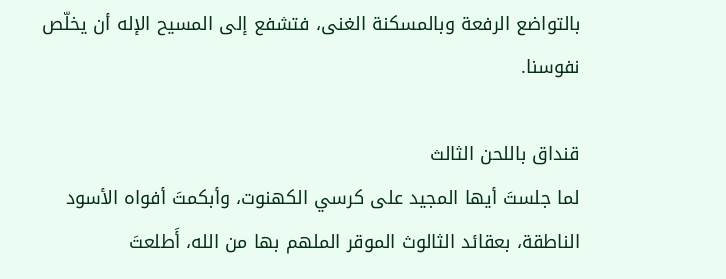بالتواضع الرفعة وبالمسكنة الغنى، فتشفع إلى المسيح الإله أن يخلّص نفوسنا.

قنداق باللحن الثالث
لما جلستَ أيها المجيد على كرسي الكهنوت، وأبكمتَ أفواه الأسود الناطقة، بعقائد الثالوث الموقر الملهم بها من الله، أَطلعتَ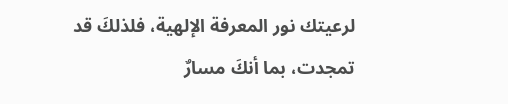لرعيتك نور المعرفة الإلهية، فلذلكَ قد تمجدت، بما أنكَ مسارٌ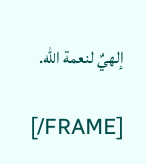إلهيٌ لنعمة الله.

[/FRAME]